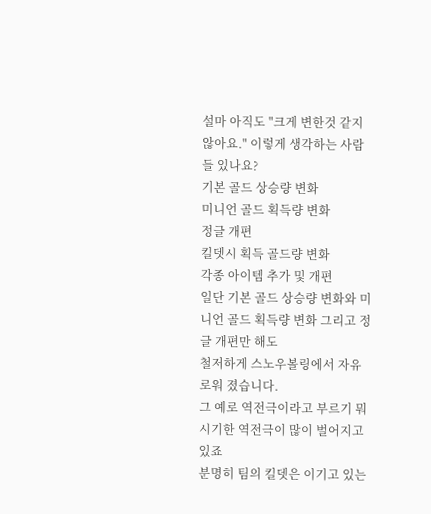설마 아직도 "크게 변한것 같지 않아요." 이렇게 생각하는 사람들 있나요?
기본 골드 상승량 변화
미니언 골드 획득량 변화
정글 개편
킬뎃시 획득 골드량 변화
각종 아이템 추가 및 개편
일단 기본 골드 상승량 변화와 미니언 골드 획득량 변화 그리고 정글 개편만 해도
철저하게 스노우볼링에서 자유로워 졌습니다.
그 예로 역전극이라고 부르기 뭐시기한 역전극이 많이 벌어지고 있죠
분명히 팀의 킬뎃은 이기고 있는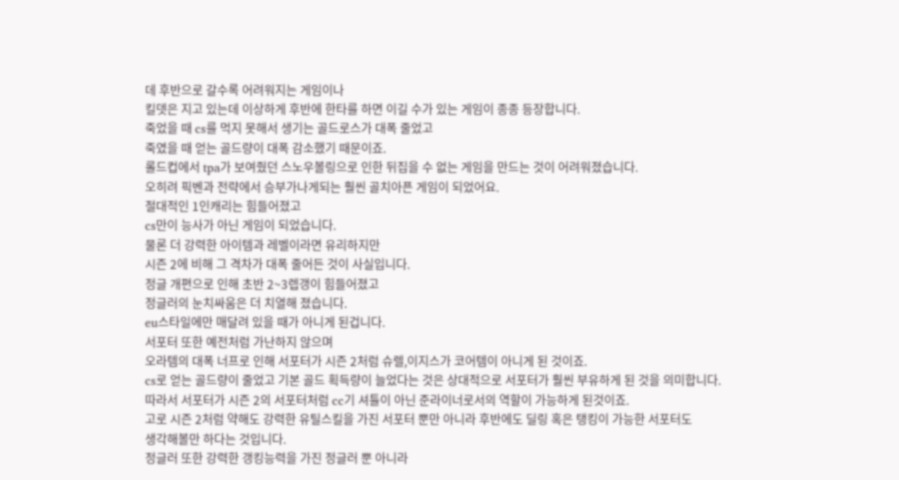데 후반으로 갈수록 어려워지는 게임이나
킬뎃은 지고 있는데 이상하게 후반에 한타를 하면 이길 수가 있는 게임이 종종 등장합니다.
죽었을 때 cs를 먹지 못해서 생기는 골드로스가 대폭 줄었고
죽였을 때 얻는 골드량이 대폭 감소했기 때문이죠.
롤드컵에서 tpa가 보여줬던 스노우볼링으로 인한 뒤집을 수 없는 게임을 만드는 것이 어려워졌습니다.
오히려 픽벤과 전략에서 승부가나게되는 훨씬 골치아픈 게임이 되었어요.
절대적인 1인캐리는 힘들어졌고
cs만이 능사가 아닌 게임이 되었습니다.
물론 더 강력한 아이템과 레벨이라면 유리하지만
시즌 2에 비해 그 격차가 대폭 줄어든 것이 사실입니다.
정글 개편으로 인해 초반 2~3렙갱이 힘들어졌고
정글러의 눈치싸움은 더 치열해 졌습니다.
eu스타일에만 매달려 있을 때가 아니게 된겁니다.
서포터 또한 예전처럼 가난하지 않으며
오라템의 대폭 너프로 인해 서포터가 시즌 2처럼 슈렐,이지스가 코어템이 아니게 된 것이죠.
cs로 얻는 골드량이 줄었고 기본 골드 획득량이 늘었다는 것은 상대적으로 서포터가 훨씬 부유하게 된 것을 의미합니다.
따라서 서포터가 시즌 2의 서포터처럼 cc기 셔틀이 아닌 준라이너로서의 역할이 가능하게 된것이죠.
고로 시즌 2처럼 약해도 강력한 유틸스킬을 가진 서포터 뿐만 아니라 후반에도 딜링 혹은 탱킹이 가능한 서포터도
생각해볼만 하다는 것입니다.
정글러 또한 강력한 갱킹능력을 가진 정글러 뿐 아니라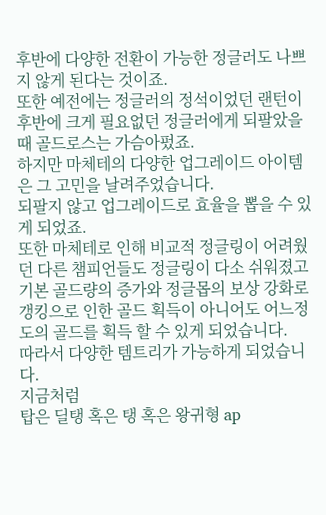후반에 다양한 전환이 가능한 정글러도 나쁘지 않게 된다는 것이죠.
또한 예전에는 정글러의 정석이었던 랜턴이 후반에 크게 필요없던 정글러에게 되팔았을때 골드로스는 가슴아펐죠.
하지만 마체테의 다양한 업그레이드 아이템은 그 고민을 날려주었습니다.
되팔지 않고 업그레이드로 효율을 뽑을 수 있게 되었죠.
또한 마체테로 인해 비교적 정글링이 어려웠던 다른 챔피언들도 정글링이 다소 쉬워졌고
기본 골드량의 증가와 정글몹의 보상 강화로
갱킹으로 인한 골드 획득이 아니어도 어느정도의 골드를 획득 할 수 있게 되었습니다.
따라서 다양한 템트리가 가능하게 되었습니다.
지금처럼
탑은 딜탱 혹은 탱 혹은 왕귀형 ap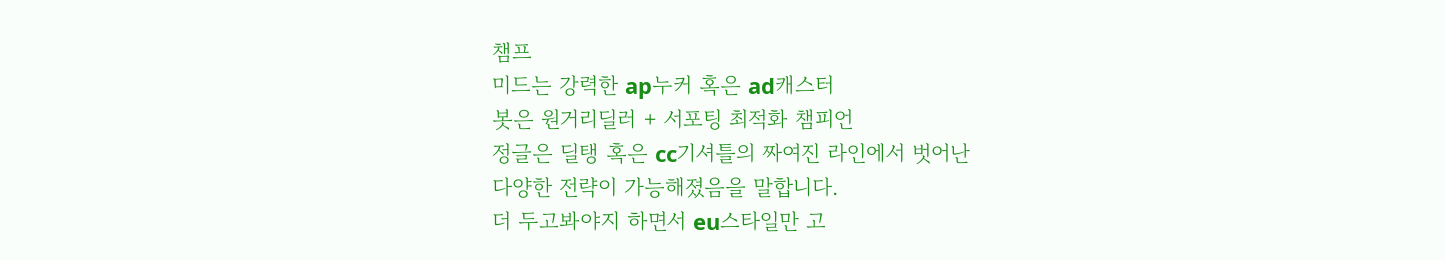챔프
미드는 강력한 ap누커 혹은 ad캐스터
봇은 원거리딜러 + 서포팅 최적화 챔피언
정글은 딜탱 혹은 cc기셔틀의 짜여진 라인에서 벗어난
다양한 전략이 가능해졌음을 말합니다.
더 두고봐야지 하면서 eu스타일만 고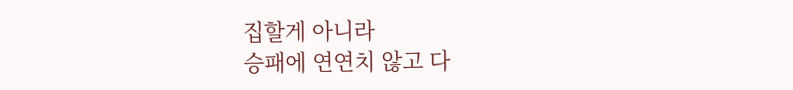집할게 아니라
승패에 연연치 않고 다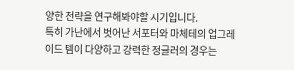양한 전략을 연구해봐야할 시기입니다.
특히 가난에서 벗어난 서포터와 마체테의 업그레이드 템이 다양하고 강력한 정글러의 경우는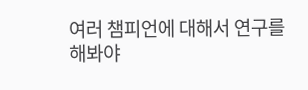여러 챔피언에 대해서 연구를 해봐야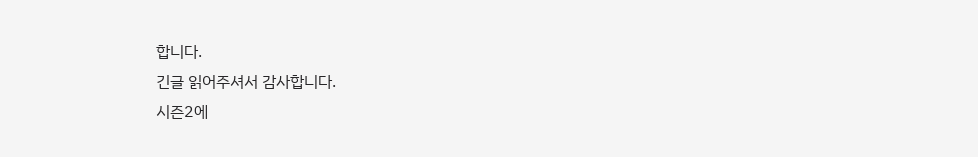합니다.
긴글 읽어주셔서 감사합니다.
시즌2에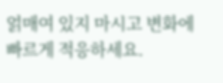얽매여 있지 마시고 변화에 빠르게 적응하세요.